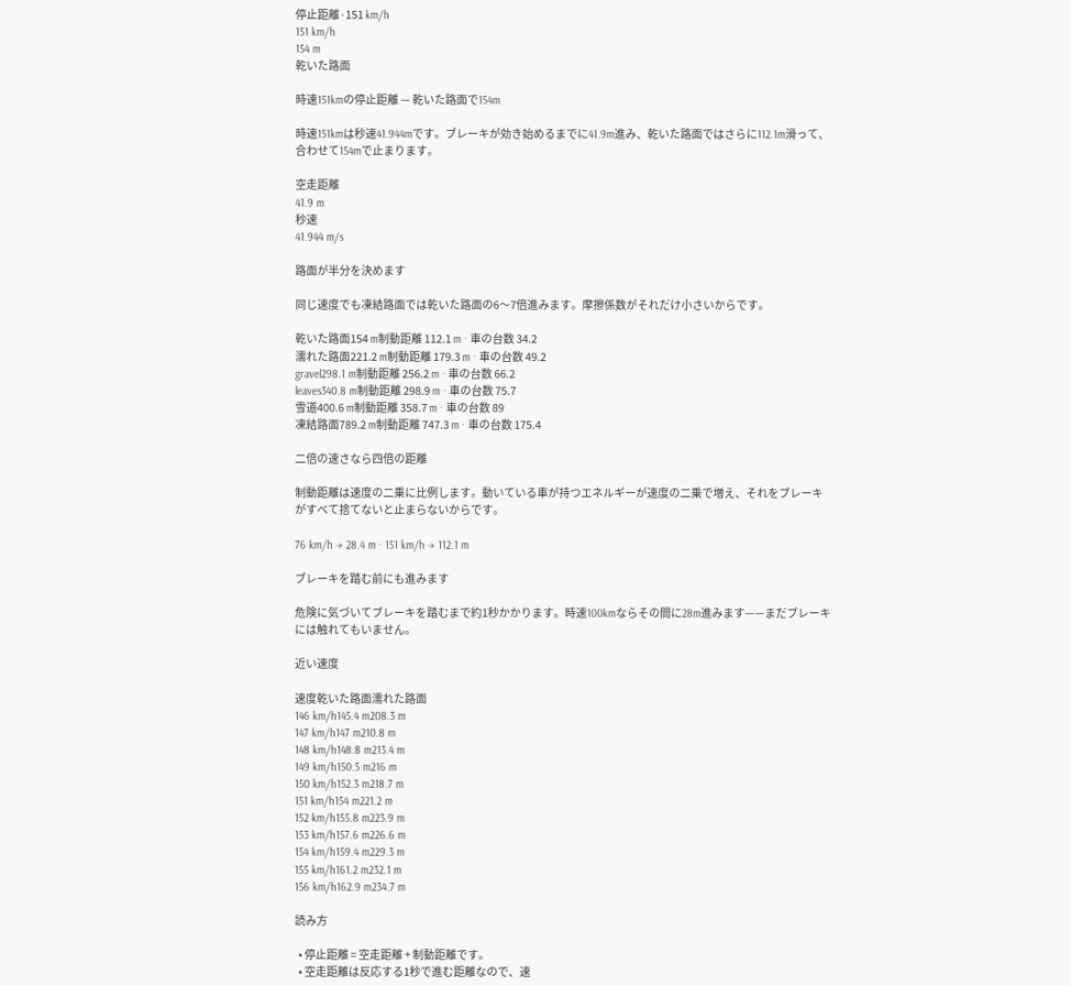停止距離·151 km/h
151 km/h
154 m
乾いた路面

時速151kmの停止距離 — 乾いた路面で154m

時速151kmは秒速41.944mです。ブレーキが効き始めるまでに41.9m進み、乾いた路面ではさらに112.1m滑って、合わせて154mで止まります。

空走距離
41.9 m
秒速
41.944 m/s

路面が半分を決めます

同じ速度でも凍結路面では乾いた路面の6〜7倍進みます。摩擦係数がそれだけ小さいからです。

乾いた路面154 m制動距離 112.1 m · 車の台数 34.2
濡れた路面221.2 m制動距離 179.3 m · 車の台数 49.2
gravel298.1 m制動距離 256.2 m · 車の台数 66.2
leaves340.8 m制動距離 298.9 m · 車の台数 75.7
雪道400.6 m制動距離 358.7 m · 車の台数 89
凍結路面789.2 m制動距離 747.3 m · 車の台数 175.4

二倍の速さなら四倍の距離

制動距離は速度の二乗に比例します。動いている車が持つエネルギーが速度の二乗で増え、それをブレーキがすべて捨てないと止まらないからです。

76 km/h → 28.4 m · 151 km/h → 112.1 m

ブレーキを踏む前にも進みます

危険に気づいてブレーキを踏むまで約1秒かかります。時速100kmならその間に28m進みます——まだブレーキには触れてもいません。

近い速度

速度乾いた路面濡れた路面
146 km/h145.4 m208.3 m
147 km/h147 m210.8 m
148 km/h148.8 m213.4 m
149 km/h150.5 m216 m
150 km/h152.3 m218.7 m
151 km/h154 m221.2 m
152 km/h155.8 m223.9 m
153 km/h157.6 m226.6 m
154 km/h159.4 m229.3 m
155 km/h161.2 m232.1 m
156 km/h162.9 m234.7 m

読み方

  • 停止距離 = 空走距離 + 制動距離です。
  • 空走距離は反応する1秒で進む距離なので、速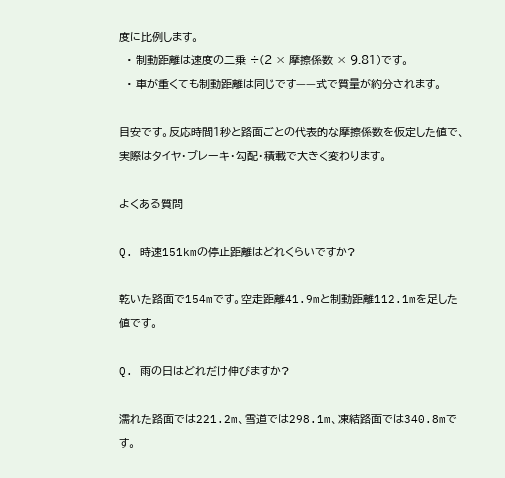度に比例します。
  • 制動距離は速度の二乗 ÷(2 × 摩擦係数 × 9.81)です。
  • 車が重くても制動距離は同じです——式で質量が約分されます。

目安です。反応時間1秒と路面ごとの代表的な摩擦係数を仮定した値で、実際はタイヤ・ブレーキ・勾配・積載で大きく変わります。

よくある質問

Q. 時速151kmの停止距離はどれくらいですか?

乾いた路面で154mです。空走距離41.9mと制動距離112.1mを足した値です。

Q. 雨の日はどれだけ伸びますか?

濡れた路面では221.2m、雪道では298.1m、凍結路面では340.8mです。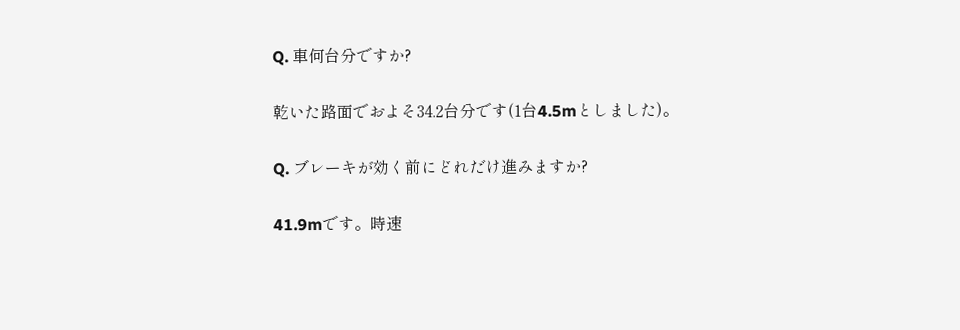Q. 車何台分ですか?

乾いた路面でおよそ34.2台分です(1台4.5mとしました)。

Q. ブレーキが効く前にどれだけ進みますか?

41.9mです。時速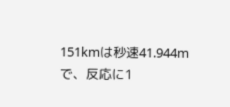151kmは秒速41.944mで、反応に1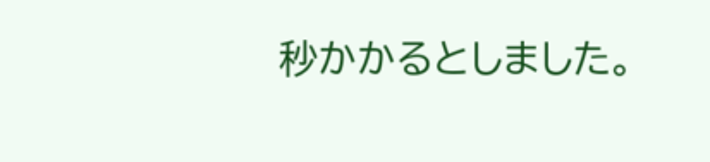秒かかるとしました。